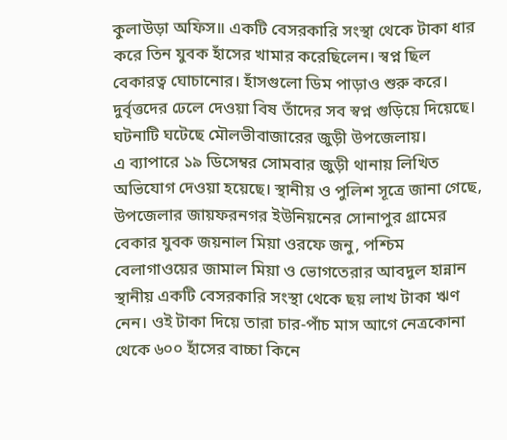কুলাউড়া অফিস॥ একটি বেসরকারি সংস্থা থেকে টাকা ধার করে তিন যুবক হাঁসের খামার করেছিলেন। স্বপ্ন ছিল বেকারত্ব ঘোচানোর। হাঁসগুলো ডিম পাড়াও শুরু করে। দুর্বৃত্তদের ঢেলে দেওয়া বিষ তাঁদের সব স্বপ্ন গুড়িয়ে দিয়েছে। ঘটনাটি ঘটেছে মৌলভীবাজারের জুড়ী উপজেলায়।
এ ব্যাপারে ১৯ ডিসেম্বর সোমবার জুড়ী থানায় লিখিত অভিযোগ দেওয়া হয়েছে। স্থানীয় ও পুলিশ সূত্রে জানা গেছে, উপজেলার জায়ফরনগর ইউনিয়নের সোনাপুর গ্রামের বেকার যুবক জয়নাল মিয়া ওরফে জনু, পশ্চিম বেলাগাওয়ের জামাল মিয়া ও ভোগতেরার আবদুল হান্নান স্থানীয় একটি বেসরকারি সংস্থা থেকে ছয় লাখ টাকা ঋণ নেন। ওই টাকা দিয়ে তারা চার-পাঁচ মাস আগে নেত্রকোনা থেকে ৬০০ হাঁসের বাচ্চা কিনে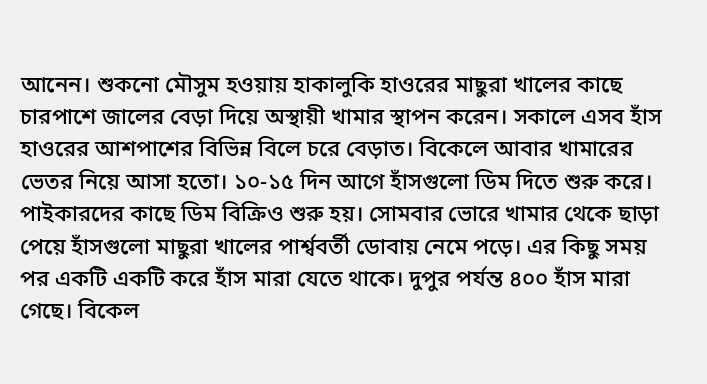আনেন। শুকনো মৌসুম হওয়ায় হাকালুকি হাওরের মাছুরা খালের কাছে চারপাশে জালের বেড়া দিয়ে অস্থায়ী খামার স্থাপন করেন। সকালে এসব হাঁস হাওরের আশপাশের বিভিন্ন বিলে চরে বেড়াত। বিকেলে আবার খামারের ভেতর নিয়ে আসা হতো। ১০-১৫ দিন আগে হাঁসগুলো ডিম দিতে শুরু করে। পাইকারদের কাছে ডিম বিক্রিও শুরু হয়। সোমবার ভোরে খামার থেকে ছাড়া পেয়ে হাঁসগুলো মাছুরা খালের পার্শ্ববর্তী ডোবায় নেমে পড়ে। এর কিছু সময় পর একটি একটি করে হাঁস মারা যেতে থাকে। দুপুর পর্যন্ত ৪০০ হাঁস মারা গেছে। বিকেল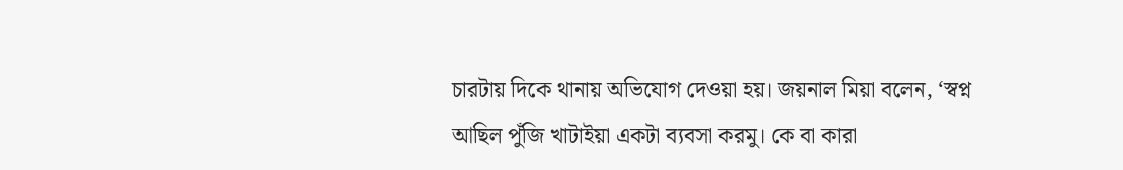চারটায় দিকে থানায় অভিযোগ দেওয়া হয়। জয়নাল মিয়া বলেন, ‘স্বপ্ন আছিল পুঁজি খাটাইয়া একটা ব্যবসা করমু। কে বা কারা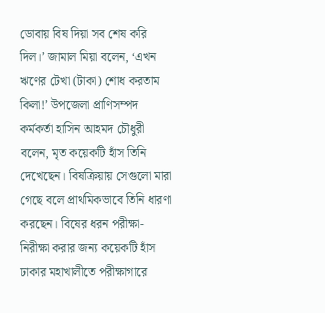ডোবায় বিষ দিয়া সব শেষ করি দিল।’ জামাল মিয়া বলেন, ‘এখন ঋণের টেখা (টাকা) শোধ করতাম কিলা!’ উপজেলা প্রাণিসম্পদ কর্মকর্তা হাসিন আহমদ চৌধুরী বলেন, মৃত কয়েকটি হাঁস তিনি দেখেছেন। বিষক্রিয়ায় সেগুলো মারা গেছে বলে প্রাথমিকভাবে তিনি ধারণা করছেন। বিষের ধরন পরীক্ষা-নিরীক্ষা করার জন্য কয়েকটি হাঁস ঢাকার মহাখালীতে পরীক্ষাগারে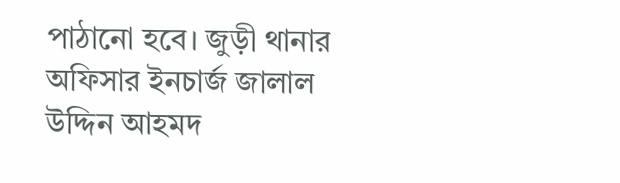পাঠানো হবে। জুড়ী থানার অফিসার ইনচার্জ জালাল উদ্দিন আহমদ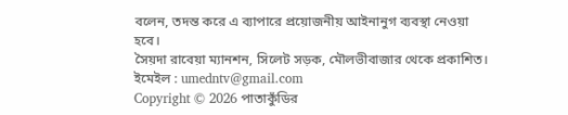বলেন, তদন্ত করে এ ব্যাপারে প্রয়োজনীয় আইনানুগ ব্যবস্থা নেওয়া হবে।
সৈয়দা রাবেয়া ম্যানশন, সিলেট সড়ক, মৌলভীবাজার থেকে প্রকাশিত। ইমেইল : umedntv@gmail.com
Copyright © 2026 পাতাকুঁডির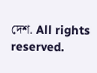দেশ. All rights reserved.